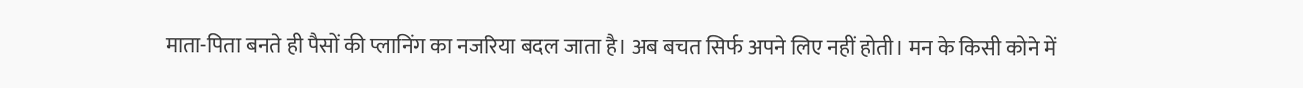माता-पिता बनते ही पैसों की प्लानिंग का नजरिया बदल जाता है। अब बचत सिर्फ अपने लिए नहीं होती। मन के किसी कोने में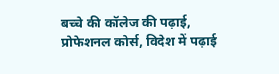बच्चे की कॉलेज की पढ़ाई, प्रोफेशनल कोर्स, विदेश में पढ़ाई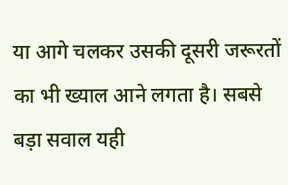या आगे चलकर उसकी दूसरी जरूरतों का भी ख्याल आने लगता है। सबसे बड़ा सवाल यही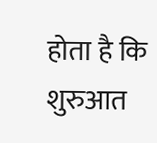होता है कि शुरुआत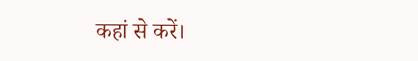कहां से करें।